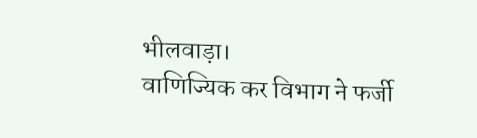भीलवाड़ा।
वाणिज्यिक कर विभाग ने फर्जी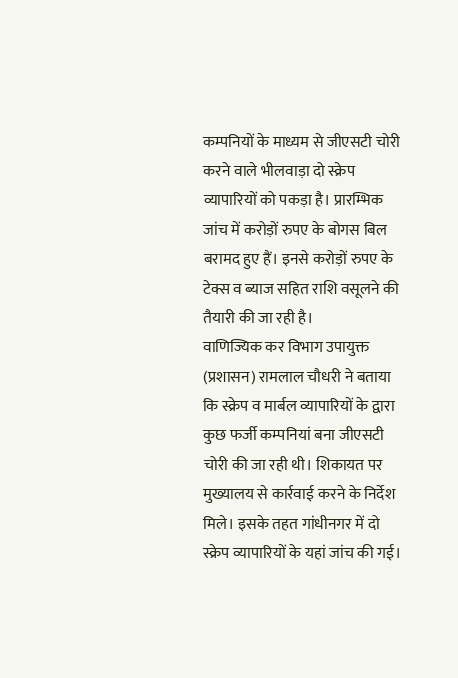कम्पनियों के माध्यम से जीएसटी चोरी करने वाले भीलवाड़ा दो स्क्रेप व्यापारियों को पकड़ा है। प्रारम्भिक जांच में करोड़ों रुपए के बोगस बिल बरामद हुए हैं। इनसे करोड़ों रुपए के टेक्स व ब्याज सहित राशि वसूलने की तैयारी की जा रही है।
वाणिज्यिक कर विभाग उपायुक्त (प्रशासन) रामलाल चौधरी ने बताया कि स्क्रेप व मार्बल व्यापारियों के द्वारा कुछ फर्जी कम्पनियां बना जीएसटी चोरी की जा रही थी। शिकायत पर मुख्यालय से कार्रवाई करने के निर्देश मिले। इसके तहत गांधीनगर में दो स्क्रेप व्यापारियों के यहां जांच की गई।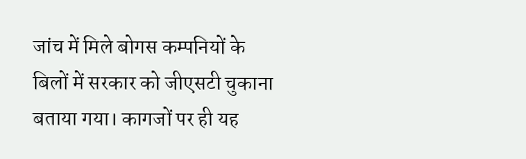जांच में मिले बोगस कम्पनियों के बिलों में सरकार को जीएसटी चुकाना बताया गया। कागजों पर ही यह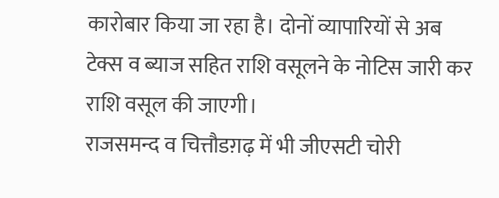कारोबार किया जा रहा है। दोनों व्यापारियों से अब टेक्स व ब्याज सहित राशि वसूलने के नोटिस जारी कर राशि वसूल की जाएगी।
राजसमन्द व चित्तौडग़ढ़ में भी जीएसटी चोरी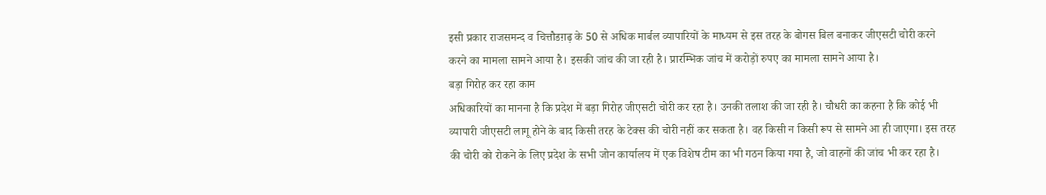इसी प्रकार राजसमन्द व चित्तौडग़ढ़ के 50 से अधिक मार्बल व्यापारियों के माध्यम से इस तरह के बोगस बिल बनाकर जीएसटी चोरी करने करने का मामला सामने आया है। इसकी जांच की जा रही है। प्रारम्भिक जांच में करोड़ों रुपए का मामला सामने आया है।
बड़ा गिरोह कर रहा काम
अधिकारियों का मानना है कि प्रदेश में बड़ा गिरोह जीएसटी चोरी कर रहा है। उनकी तलाश की जा रही है। चौधरी का कहना है कि कोई भी व्यापारी जीएसटी लागू होने के बाद किसी तरह के टेक्स की चोरी नहीं कर सकता है। वह किसी न किसी रूप से सामने आ ही जाएगा। इस तरह की चोरी को रोकने के लिए प्रदेश के सभी जोन कार्यालय में एक विशेष टीम का भी गठन किया गया है, जो वाहनों की जांच भी कर रहा है।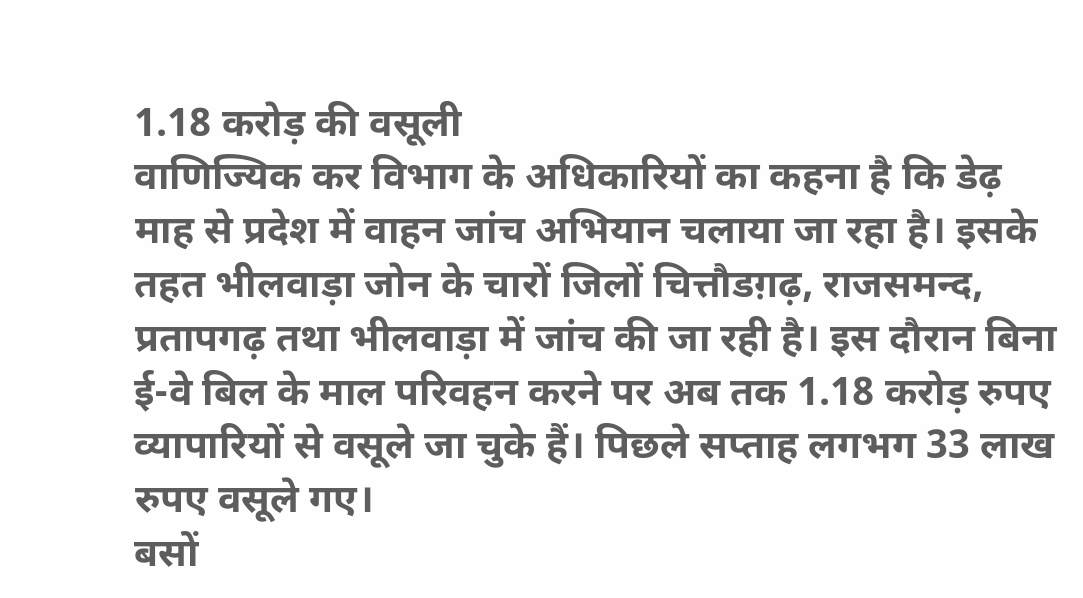1.18 करोड़ की वसूली
वाणिज्यिक कर विभाग के अधिकारियों का कहना है कि डेढ़ माह से प्रदेश में वाहन जांच अभियान चलाया जा रहा है। इसके तहत भीलवाड़ा जोन के चारों जिलों चित्तौडग़ढ़, राजसमन्द, प्रतापगढ़ तथा भीलवाड़ा में जांच की जा रही है। इस दौरान बिना ई-वे बिल के माल परिवहन करने पर अब तक 1.18 करोड़ रुपए व्यापारियों से वसूले जा चुके हैं। पिछले सप्ताह लगभग 33 लाख रुपए वसूले गए।
बसों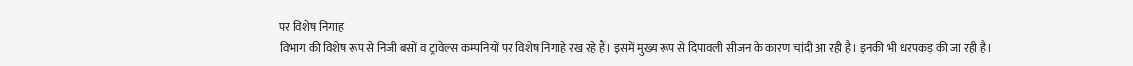पर विशेष निगाह
विभाग की विशेष रूप से निजी बसों व ट्रावेल्स कम्पनियों पर विशेष निगाहे रख रहे हैं। इसमें मुख्य रूप से दिपावली सीजन के कारण चांदी आ रही है। इनकी भी धरपकड़ की जा रही है।